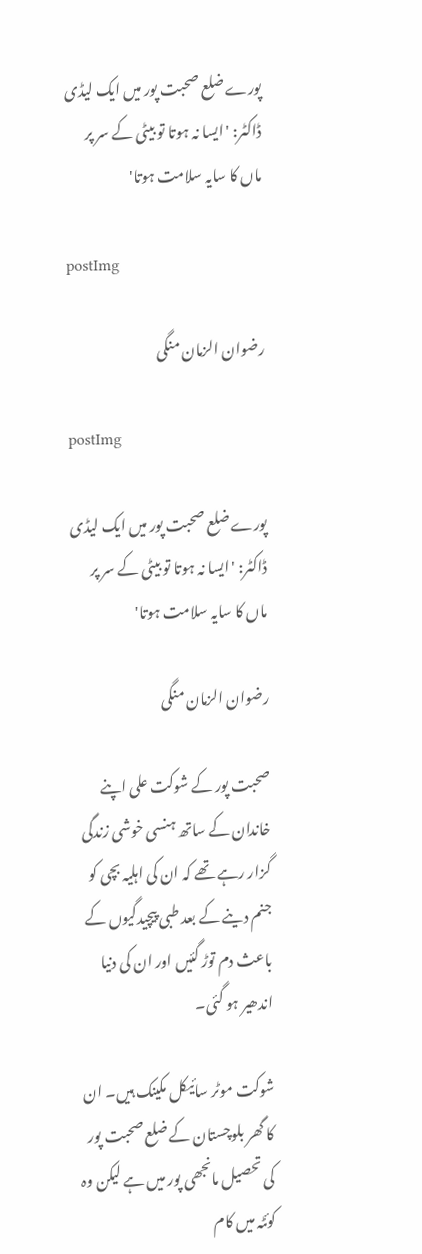پورے ضلع صحبت پور میں ایک لیڈی ڈاکٹر: 'ایسا نہ ہوتا تو بیٹی کے سر پر ماں کا سایہ سلامت ہوتا'

postImg

رضوان الزمان منگی

postImg

پورے ضلع صحبت پور میں ایک لیڈی ڈاکٹر: 'ایسا نہ ہوتا تو بیٹی کے سر پر ماں کا سایہ سلامت ہوتا'

رضوان الزمان منگی

صحبت پور کے شوکت علی اپنے خاندان کے ساتھ ہنسی خوشی زندگی گزار رہے تھے کہ ان کی اہلیہ بچی کو جنم دینے کے بعد طبی پیچیدگیوں کے باعث دم توڑ گئیں اور ان کی دنیا اندھیر ہو گئی۔

شوکت موٹر سائیکل مکینک ہیں۔ ان کا گھر بلوچستان کے ضلع صحبت پور کی تحصیل مانجھی پور میں ہے لیکن وہ کوئٹہ میں کام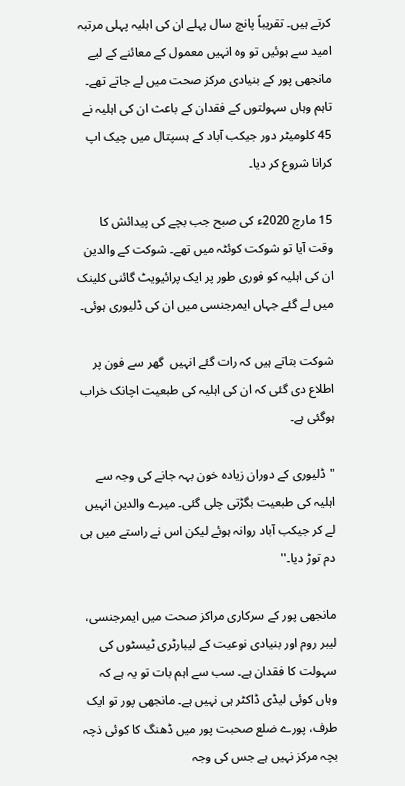کرتے ہیں۔ تقریباً پانچ سال پہلے ان کی اہلیہ پہلی مرتبہ امید سے ہوئیں تو وہ انہیں معمول کے معائنے کے لیے مانجھی پور کے بنیادی مرکز صحت میں لے جاتے تھے۔ تاہم وہاں سہولتوں کے فقدان کے باعث ان کی اہلیہ نے 45 کلومیٹر دور جیکب آباد کے ہسپتال میں چیک اپ کرانا شروع کر دیا۔

15 مارچ 2020ء کی صبح جب بچے کی پیدائش کا وقت آیا تو شوکت کوئٹہ میں تھے۔ شوکت کے والدین ان کی اہلیہ کو فوری طور پر ایک پرائیویٹ گائنی کلینک میں لے گئے جہاں ایمرجنسی میں ان کی ڈلیوری ہوئی۔

شوکت بتاتے ہیں کہ رات گئے انہیں  گھر سے فون پر اطلاع دی گئی کہ ان کی اہلیہ کی طبعیت اچانک خراب ہوگئی ہے۔

"ڈلیوری کے دوران زیادہ خون بہہ جانے کی وجہ سے اہلیہ کی طبعیت بگڑتی چلی گئی۔ میرے والدین انہیں لے کر جیکب آباد روانہ ہوئے لیکن اس نے راستے میں ہی دم توڑ دیا۔''

مانجھی پور کے سرکاری مراکز صحت میں ایمرجنسی، لیبر روم اور بنیادی نوعیت کے لیبارٹری ٹیسٹوں کی سہولت کا فقدان ہے۔ سب سے اہم بات تو یہ ہے کہ وہاں کوئی لیڈی ڈاکٹر ہی نہیں ہے۔ مانجھی پور تو ایک طرف، پورے ضلع صحبت پور میں ڈھنگ کا کوئی ذچہ بچہ مرکز نہیں ہے جس کی وجہ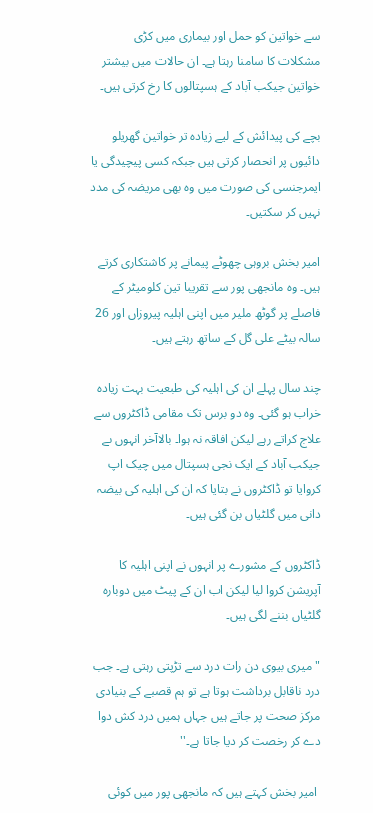سے خواتین کو حمل اور بیماری میں کڑی مشکلات کا سامنا رہتا ہے۔ ان حالات میں بیشتر خواتین جیکب آباد کے ہسپتالوں کا رخ کرتی ہیں۔

بچے کی پیدائش کے لیے زیادہ تر خواتین گھریلو دائیوں پر انحصار کرتی ہیں جبکہ کسی پیچیدگی یا ایمرجنسی کی صورت میں وہ بھی مریضہ کی مدد نہیں کر سکتیں۔

امیر بخش بروہی چھوٹے پیمانے پر کاشتکاری کرتے ہیں۔ وہ مانجھی پور سے تقریبا تین کلومیٹر کے فاصلے پر گوٹھ ملیر میں اپنی اہلیہ پیروزاں اور 26 سالہ بیٹے علی گل کے ساتھ رہتے ہیں۔

چند سال پہلے ان کی اہلیہ کی طبعیت بہت زیادہ خراب ہو گئی۔ وہ دو برس تک مقامی ڈاکٹروں سے علاج کراتے رہے لیکن افاقہ نہ ہوا۔ بالاآخر انہوں ںے جیکب آباد کے ایک نجی ہسپتال میں چیک اپ کروایا تو ڈاکٹروں نے بتایا کہ ان کی اہلیہ کی بیضہ دانی میں گلٹیاں بن گئی ہیں۔

ڈاکٹروں کے مشورے پر انہوں نے اپنی اہلیہ کا آپریشن کروا لیا لیکن اب ان کے پیٹ میں دوبارہ گلٹیاں بننے لگی ہیں۔

"میری بیوی دن رات درد سے تڑپتی رہتی ہے۔ جب درد ناقابل برداشت ہوتا ہے تو ہم قصبے کے بنیادی مرکز صحت پر جاتے ہیں جہاں ہمیں درد کش دوا دے کر رخصت کر دیا جاتا ہے۔''

 امیر بخش کہتے ہیں کہ مانجھی پور میں کوئی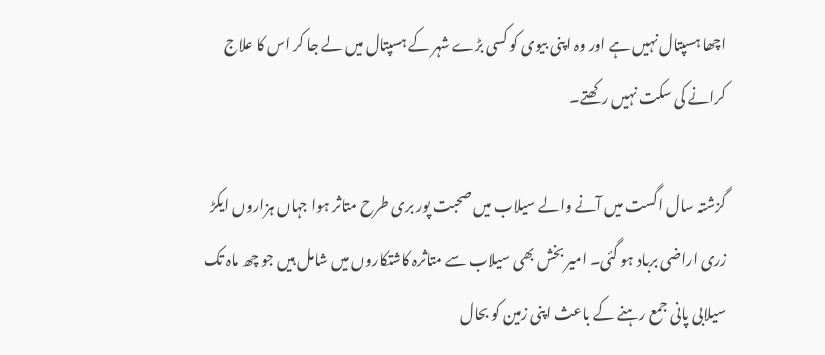اچھا ہسپتال نہیں ہے اور وہ اپنی بیوی کو کسی بڑے شہر کے ہسپتال میں لے جا کر اس کا علاج کرانے کی سکت نہیں رکھتے۔

گزشتہ سال اگست میں آنے والے سیلاب میں صحبت پور بری طرح متاثر ہوا جہاں ہزاروں ایکڑ زری اراضی برباد ہو گئی۔ امیر بخش بھی سیلاب سے متاثرہ کاشتکاروں میں شامل ہیں جو چھ ماہ تک سیلابی پانی جمع رہنے کے باعث اپنی زمین کو بحال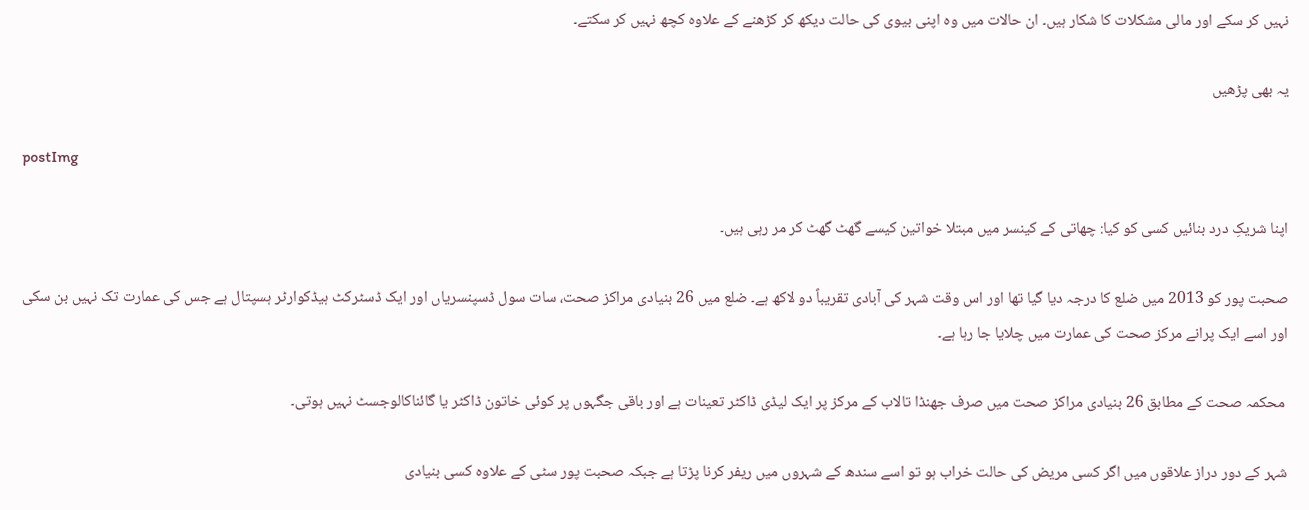نہیں کر سکے اور مالی مشکلات کا شکار ہیں۔ ان حالات میں وہ اپنی بیوی کی حالت دیکھ کر کڑھنے کے علاوہ کچھ نہیں کر سکتے۔

یہ بھی پڑھیں

postImg

اپنا شریکِ درد بنائیں کسی کو کیا: چھاتی کے کینسر میں مبتلا خواتین کیسے گھٹ گھٹ کر مر رہی ہیں۔

صحبت پور کو 2013 میں ضلع کا درجہ دیا گیا تھا اور اس وقت شہر کی آبادی تقریباً دو لاکھ ہے۔ ضلع میں 26 بنیادی مراکز صحت، سات سول ڈسپنسریاں اور ایک ڈسٹرکٹ ہیڈکوارٹر ہسپتال ہے جس کی عمارت تک نہیں بن سکی اور اسے ایک پرانے مرکز صحت کی عمارت میں چلایا جا رہا ہے۔

 محکمہ صحت کے مطابق 26 بنیادی مراکز صحت میں صرف جھنڈا تالاب کے مرکز پر ایک لیڈی ڈاکٹر تعینات ہے اور باقی جگہوں پر کوئی خاتون ڈاکٹر یا گائناکالوجسٹ نہیں ہوتی۔

شہر کے دور دراز علاقوں میں اگر کسی مریض کی حالت خراب ہو تو اسے سندھ کے شہروں میں ریفر کرنا پڑتا ہے جبکہ صحبت پور سٹی کے علاوہ کسی بنیادی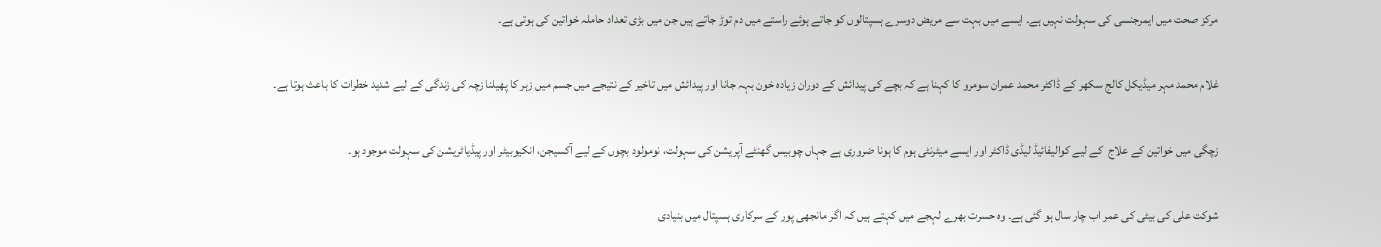مرکز صحت میں ایمرجنسی کی سہولت نہیں ہے۔ ایسے میں بہت سے مریض دوسرے ہسپتالوں کو جاتے ہوئے راستے میں دم توڑ جاتے ہیں جن میں بڑی تعداد حاملہ خواتین کی ہوتی ہے۔

غلام محمد مہر میڈیکل کالج سکھر کے ڈاکٹر محمد عمران سومرو کا کہنا ہے کہ بچے کی پیدائش کے دوران زیادہ خون بہہ جانا اور پیدائش میں تاخیر کے نتیجے میں جسم میں زہر کا پھیلنا زچہ کی زندگی کے لیے شدید خطرات کا باعث ہوتا ہے۔

زچگی میں خواتین کے علاج  کے لیے کوالیفائیڈ لیڈی ڈاکٹر اور ایسے میٹرنٹی ہوم کا ہونا ضروری ہے جہاں چوبیس گھنٹے آپریشن کی سہولت، نومولود بچوں کے لیے آکسیجن، انکیوبیٹر اور پیڈیاٹریشن کی سہولت موجود ہو۔

شوکت علی کی بیٹی کی عمر اب چار سال ہو گئی ہے۔ وہ حسرت بھرے لہجے میں کہتے ہیں کہ اگر مانجھی پور کے سرکاری ہسپتال میں بنیادی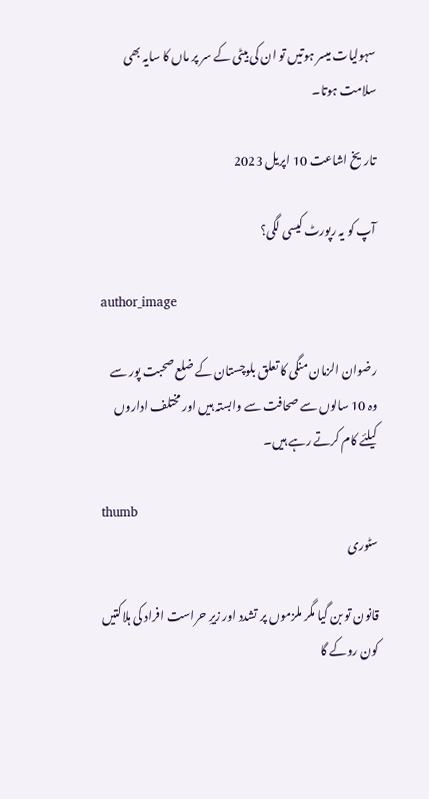سہولیات میسر ہوتیں تو ان کی بیٹی کے سر پر ماں کا سایہ بھی سلامت ہوتا۔

تاریخ اشاعت 10 اپریل 2023

آپ کو یہ رپورٹ کیسی لگی؟

author_image

رضوان الزمان منگی کا تعلق بلوچستان کے ضلع صحبت پور سے وہ 10 سالوں سے صحافت سے وابستہ ہیں اور مختلف اداروں کیلئے کام کرتے رہے ہیں۔

thumb
سٹوری

قانون تو بن گیا مگر ملزموں پر تشدد اور زیرِ حراست افراد کی ہلاکتیں کون روکے گا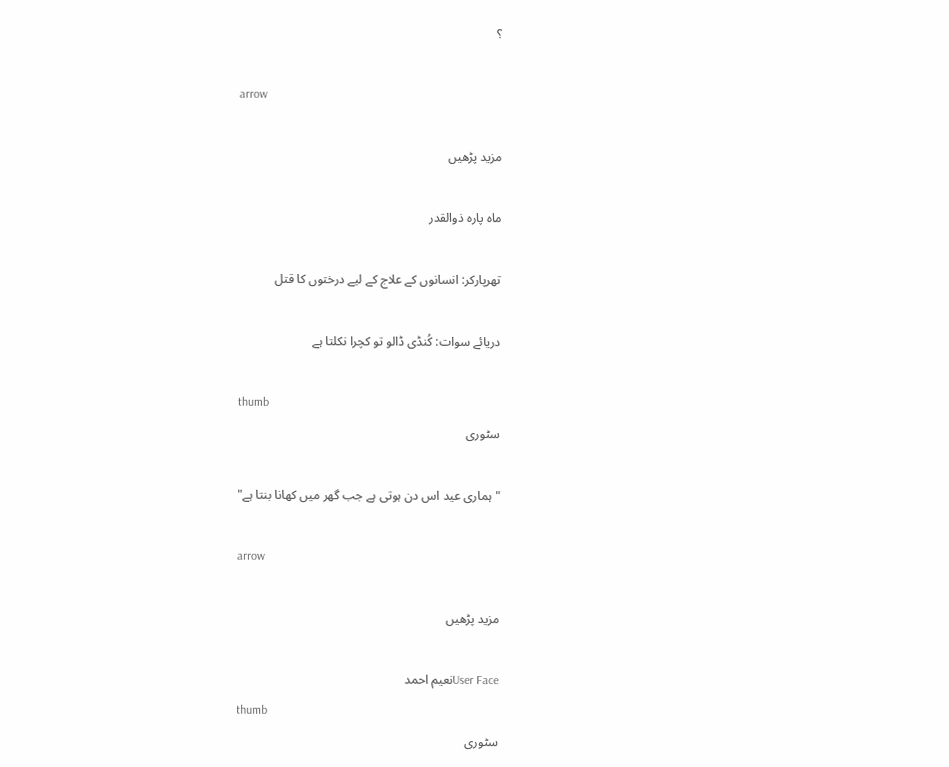؟

arrow

مزید پڑھیں

ماہ پارہ ذوالقدر

تھرپارکر: انسانوں کے علاج کے لیے درختوں کا قتل

دریائے سوات: کُنڈی ڈالو تو کچرا نکلتا ہے

thumb
سٹوری

"ہماری عید اس دن ہوتی ہے جب گھر میں کھانا بنتا ہے"

arrow

مزید پڑھیں

User Faceنعیم احمد
thumb
سٹوری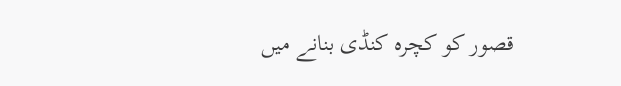قصور کو کچرہ کنڈی بنانے میں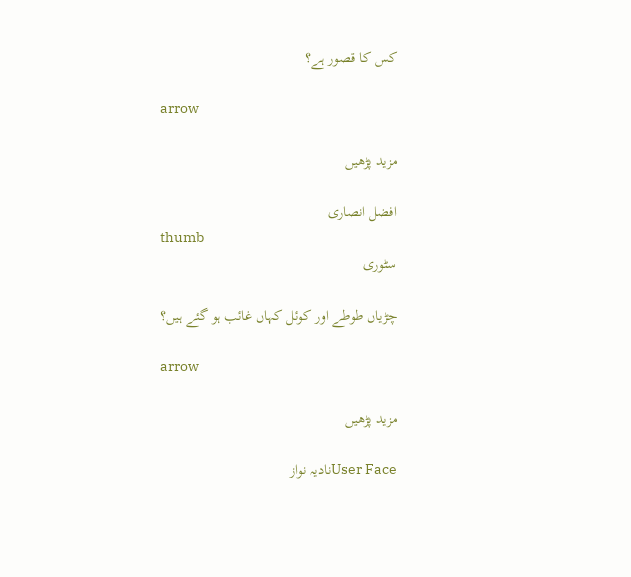کس کا قصور ہے؟

arrow

مزید پڑھیں

افضل انصاری
thumb
سٹوری

چڑیاں طوطے اور کوئل کہاں غائب ہو گئے ہیں؟

arrow

مزید پڑھیں

User Faceنادیہ نواز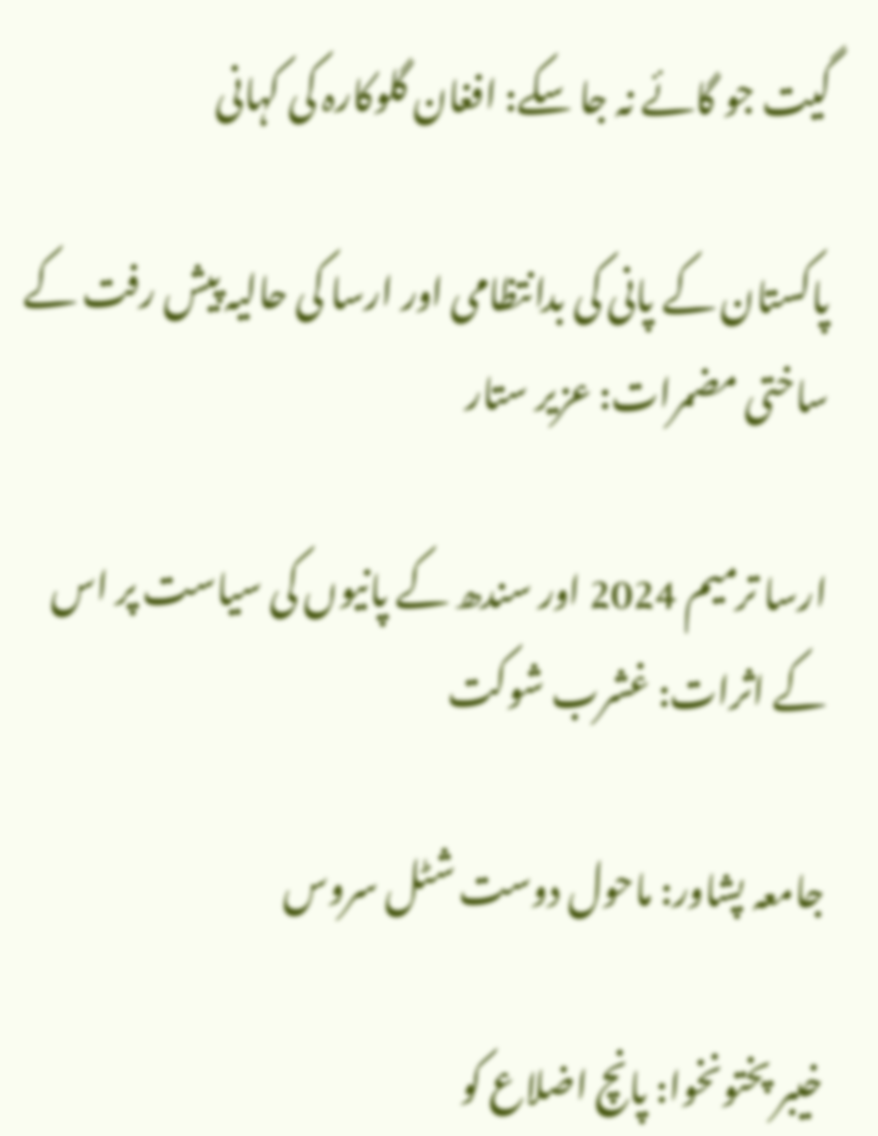گیت جو گائے نہ جا سکے: افغان گلوکارہ کی کہانی

پاکستان کے پانی کی بدانتظامی اور ارسا کی حالیہ پیش رفت کے ساختی مضمرات: عزیر ستار

ارسا ترمیم 2024 اور سندھ کے پانیوں کی سیاست پر اس کے اثرات: غشرب شوکت

جامعہ پشاور: ماحول دوست شٹل سروس

خیبر پختونخوا: پانچ اضلاع کو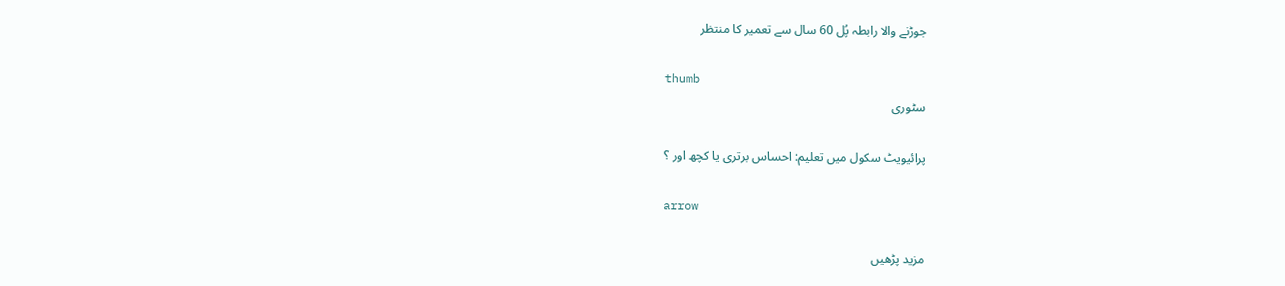جوڑنے والا رابطہ پُل 60 سال سے تعمیر کا منتظر

thumb
سٹوری

پرائیویٹ سکول میں تعلیم: احساس برتری یا کچھ اور ؟

arrow

مزید پڑھیں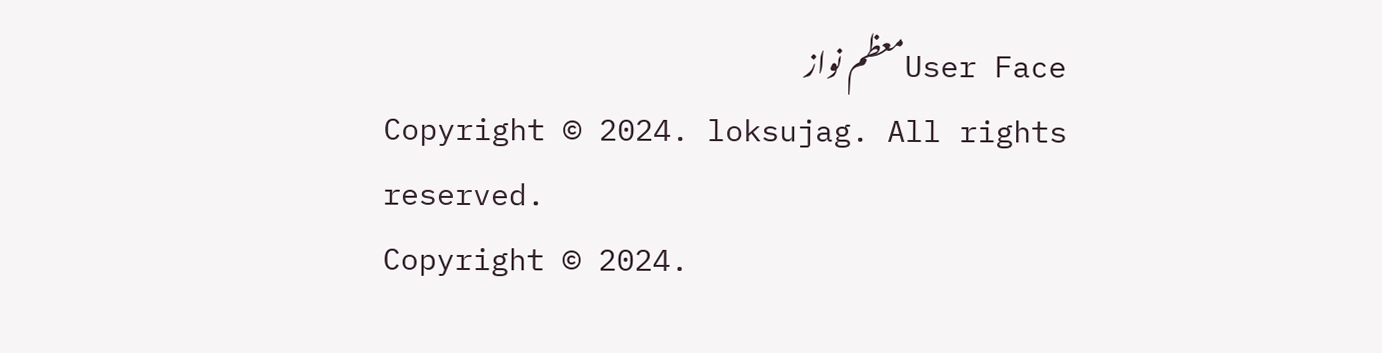User Faceمعظم نواز
Copyright © 2024. loksujag. All rights reserved.
Copyright © 2024.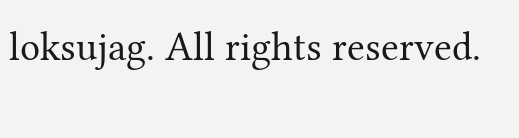loksujag. All rights reserved.